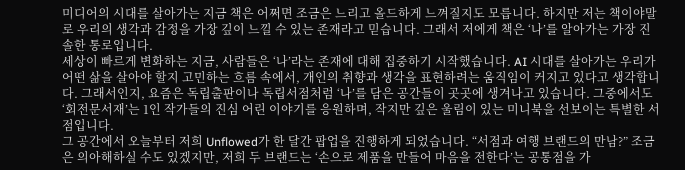미디어의 시대를 살아가는 지금 책은 어쩌면 조금은 느리고 올드하게 느껴질지도 모릅니다. 하지만 저는 책이야말로 우리의 생각과 감정을 가장 깊이 느낄 수 있는 존재라고 믿습니다. 그래서 저에게 책은 ‘나’를 알아가는 가장 진솔한 통로입니다.
세상이 빠르게 변화하는 지금, 사람들은 ‘나’라는 존재에 대해 집중하기 시작했습니다. AI 시대를 살아가는 우리가 어떤 삶을 살아야 할지 고민하는 흐름 속에서, 개인의 취향과 생각을 표현하려는 움직임이 커지고 있다고 생각합니다. 그래서인지, 요즘은 독립출판이나 독립서점처럼 ‘나’를 담은 공간들이 곳곳에 생겨나고 있습니다. 그중에서도 ‘회전문서재’는 1인 작가들의 진심 어린 이야기를 응원하며, 작지만 깊은 울림이 있는 미니북을 선보이는 특별한 서점입니다.
그 공간에서 오늘부터 저희 Unflowed가 한 달간 팝업을 진행하게 되었습니다. “서점과 여행 브랜드의 만남?” 조금은 의아해하실 수도 있겠지만, 저희 두 브랜드는 ‘손으로 제품을 만들어 마음을 전한다’는 공통점을 가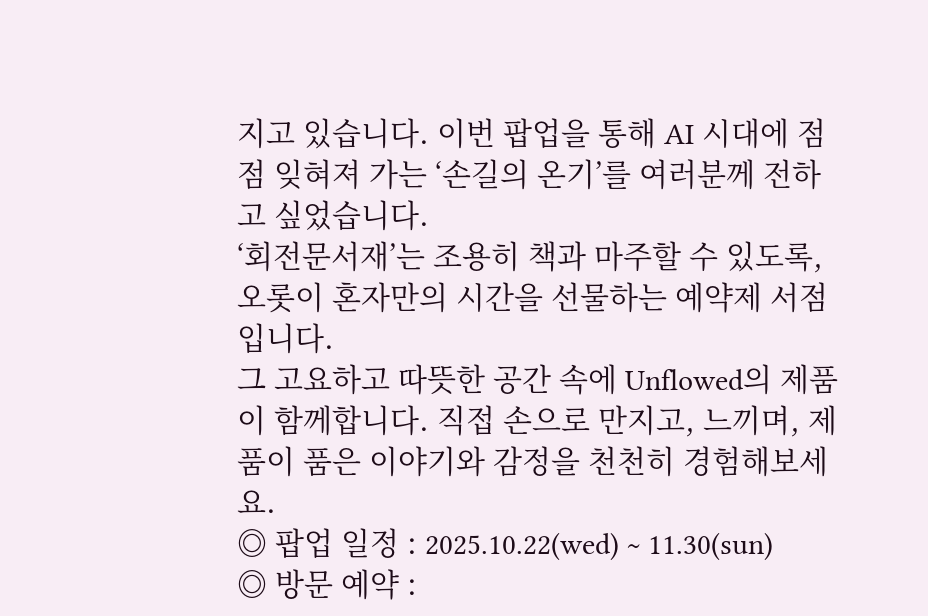지고 있습니다. 이번 팝업을 통해 AI 시대에 점점 잊혀져 가는 ‘손길의 온기’를 여러분께 전하고 싶었습니다.
‘회전문서재’는 조용히 책과 마주할 수 있도록, 오롯이 혼자만의 시간을 선물하는 예약제 서점입니다.
그 고요하고 따뜻한 공간 속에 Unflowed의 제품이 함께합니다. 직접 손으로 만지고, 느끼며, 제품이 품은 이야기와 감정을 천천히 경험해보세요.
◎ 팝업 일정 : 2025.10.22(wed) ~ 11.30(sun)
◎ 방문 예약 :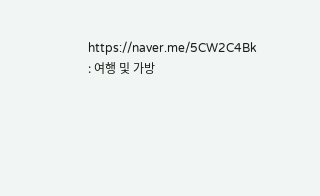https://naver.me/5CW2C4Bk
: 여행 및 가방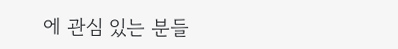에 관심 있는 분들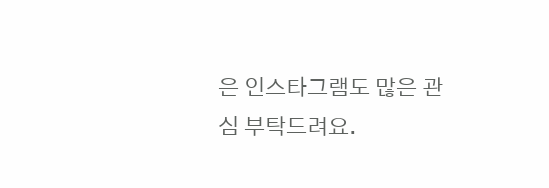은 인스타그램도 많은 관심 부탁드려요.